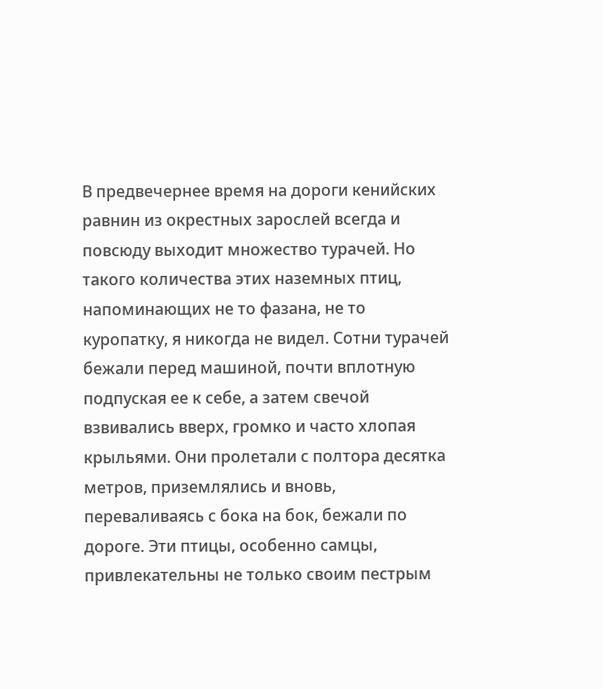В предвечернее время на дороги кенийских равнин из окрестных зарослей всегда и повсюду выходит множество турачей. Но такого количества этих наземных птиц, напоминающих не то фазана, не то куропатку, я никогда не видел. Сотни турачей бежали перед машиной, почти вплотную подпуская ее к себе, а затем свечой взвивались вверх, громко и часто хлопая крыльями. Они пролетали с полтора десятка метров, приземлялись и вновь, переваливаясь с бока на бок, бежали по дороге. Эти птицы, особенно самцы, привлекательны не только своим пестрым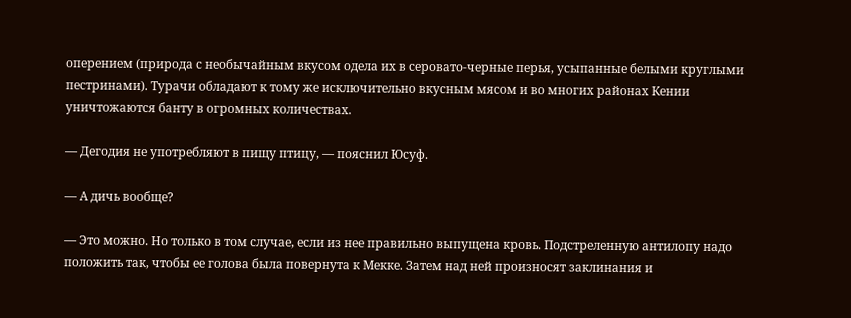оперением (природа с необычайным вкусом одела их в серовато-черные перья, усыпанные белыми круглыми пестринами). Турачи обладают к тому же исключительно вкусным мясом и во многих районах Кении уничтожаются банту в огромных количествах.

— Дегодия не употребляют в пищу птицу, — пояснил Юсуф.

— А дичь вообще?

— Это можно. Но только в том случае, если из нее правильно выпущена кровь. Подстреленную антилопу надо положить так, чтобы ее голова была повернута к Мекке. Затем над ней произносят заклинания и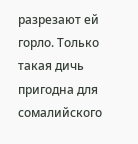разрезают ей горло. Только такая дичь пригодна для сомалийского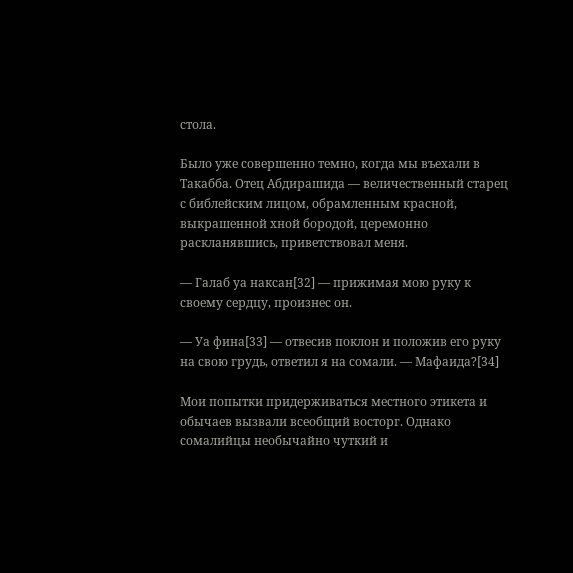стола.

Было уже совершенно темно, когда мы въехали в Такабба. Отец Абдирашида — величественный старец с библейским лицом, обрамленным красной, выкрашенной хной бородой, церемонно раскланявшись, приветствовал меня.

— Галаб уа наксан[32] — прижимая мою руку к своему сердцу, произнес он.

— Уа фина[33] — отвесив поклон и положив его руку на свою грудь, ответил я на сомали. — Мафаида?[34]

Мои попытки придерживаться местного этикета и обычаев вызвали всеобщий восторг. Однако сомалийцы необычайно чуткий и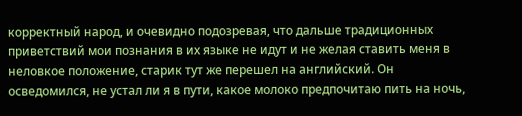корректный народ, и очевидно подозревая, что дальше традиционных приветствий мои познания в их языке не идут и не желая ставить меня в неловкое положение, старик тут же перешел на английский. Он осведомился, не устал ли я в пути, какое молоко предпочитаю пить на ночь,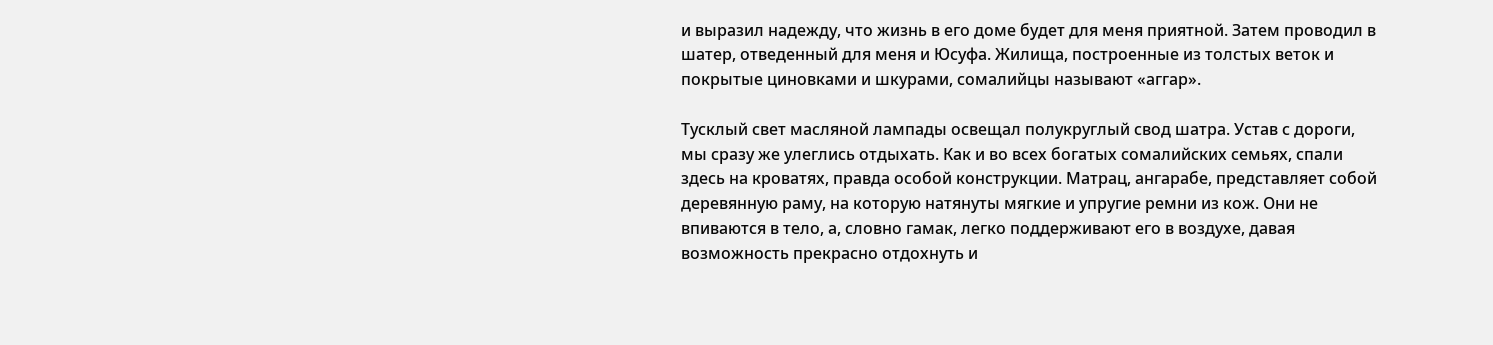и выразил надежду, что жизнь в его доме будет для меня приятной. Затем проводил в шатер, отведенный для меня и Юсуфа. Жилища, построенные из толстых веток и покрытые циновками и шкурами, сомалийцы называют «аггар».

Тусклый свет масляной лампады освещал полукруглый свод шатра. Устав с дороги, мы сразу же улеглись отдыхать. Как и во всех богатых сомалийских семьях, спали здесь на кроватях, правда особой конструкции. Матрац, ангарабе, представляет собой деревянную раму, на которую натянуты мягкие и упругие ремни из кож. Они не впиваются в тело, а, словно гамак, легко поддерживают его в воздухе, давая возможность прекрасно отдохнуть и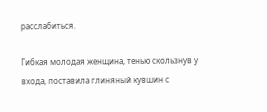расслабиться.

Гибкая молодая женщина, тенью скользнув у входа, поставила глиняный кувшин с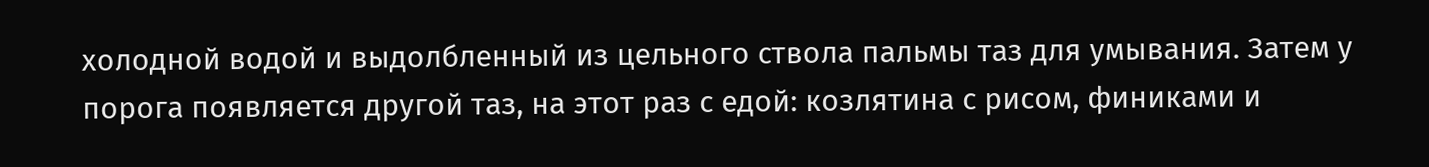холодной водой и выдолбленный из цельного ствола пальмы таз для умывания. Затем у порога появляется другой таз, на этот раз с едой: козлятина с рисом, финиками и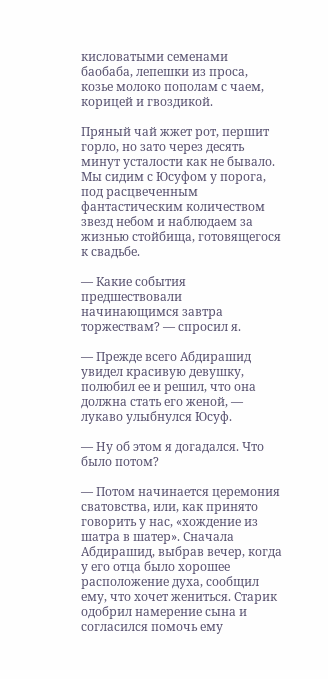кисловатыми семенами баобаба, лепешки из проса, козье молоко пополам с чаем, корицей и гвоздикой.

Пряный чай жжет рот, першит горло, но зато через десять минут усталости как не бывало. Мы сидим с Юсуфом у порога, под расцвеченным фантастическим количеством звезд небом и наблюдаем за жизнью стойбища, готовящегося к свадьбе.

— Какие события предшествовали начинающимся завтра торжествам? — спросил я.

— Прежде всего Абдирашид увидел красивую девушку, полюбил ее и решил, что она должна стать его женой, — лукаво улыбнулся Юсуф.

— Ну об этом я догадался. Что было потом?

— Потом начинается церемония сватовства, или, как принято говорить у нас, «хождение из шатра в шатер». Сначала Абдирашид, выбрав вечер, когда у его отца было хорошее расположение духа, сообщил ему, что хочет жениться. Старик одобрил намерение сына и согласился помочь ему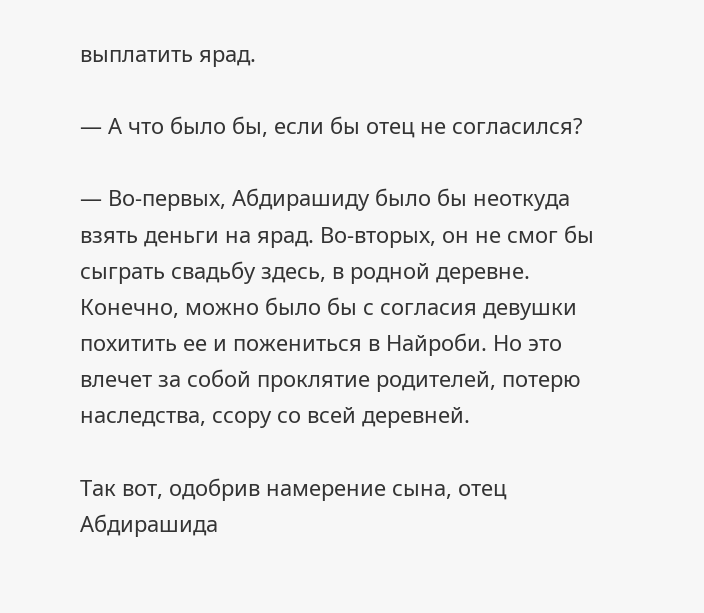выплатить ярад.

— А что было бы, если бы отец не согласился?

— Во-первых, Абдирашиду было бы неоткуда взять деньги на ярад. Во-вторых, он не смог бы сыграть свадьбу здесь, в родной деревне. Конечно, можно было бы с согласия девушки похитить ее и пожениться в Найроби. Но это влечет за собой проклятие родителей, потерю наследства, ссору со всей деревней.

Так вот, одобрив намерение сына, отец Абдирашида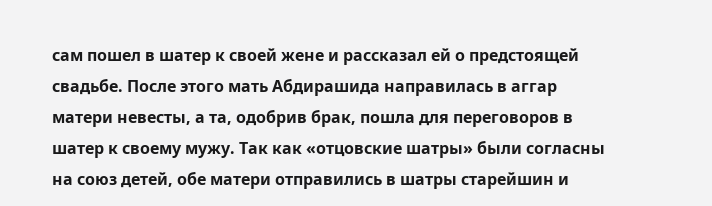сам пошел в шатер к своей жене и рассказал ей о предстоящей свадьбе. После этого мать Абдирашида направилась в аггар матери невесты, а та, одобрив брак, пошла для переговоров в шатер к своему мужу. Так как «отцовские шатры» были согласны на союз детей, обе матери отправились в шатры старейшин и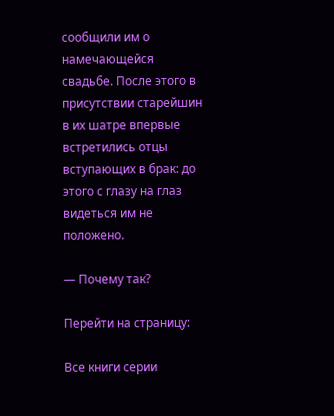сообщили им о намечающейся свадьбе. После этого в присутствии старейшин в их шатре впервые встретились отцы вступающих в брак: до этого с глазу на глаз видеться им не положено.

— Почему так?

Перейти на страницу:

Все книги серии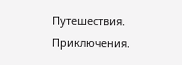Путешествия. Приключения.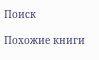Поиск

Похожие книги